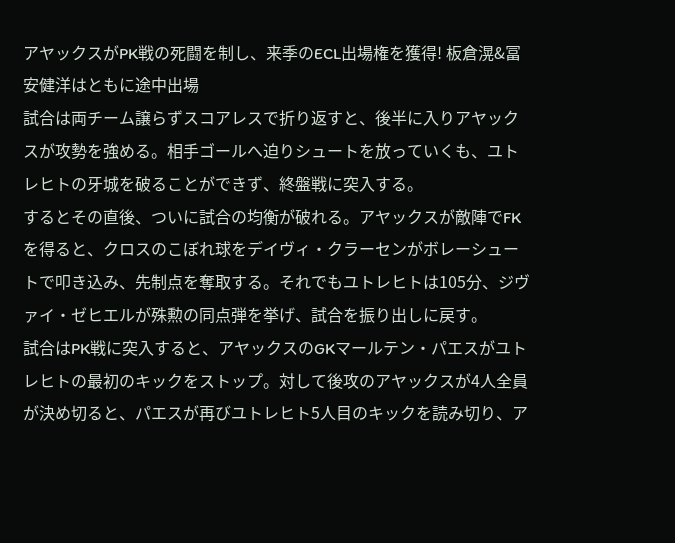アヤックスがPK戦の死闘を制し、来季のECL出場権を獲得! 板倉滉&冨安健洋はともに途中出場
試合は両チーム譲らずスコアレスで折り返すと、後半に入りアヤックスが攻勢を強める。相手ゴールへ迫りシュートを放っていくも、ユトレヒトの牙城を破ることができず、終盤戦に突入する。
するとその直後、ついに試合の均衡が破れる。アヤックスが敵陣でFKを得ると、クロスのこぼれ球をデイヴィ・クラーセンがボレーシュートで叩き込み、先制点を奪取する。それでもユトレヒトは105分、ジヴァイ・ゼヒエルが殊勲の同点弾を挙げ、試合を振り出しに戻す。
試合はPK戦に突入すると、アヤックスのGKマールテン・パエスがユトレヒトの最初のキックをストップ。対して後攻のアヤックスが4人全員が決め切ると、パエスが再びユトレヒト5人目のキックを読み切り、ア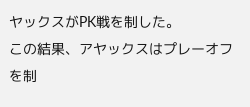ヤックスがPK戦を制した。
この結果、アヤックスはプレーオフを制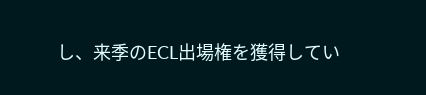し、来季のECL出場権を獲得してい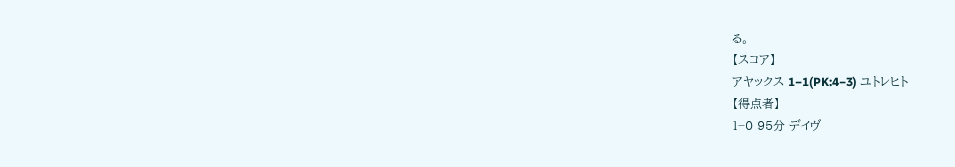る。
【スコア】
アヤックス 1−1(PK:4−3) ユトレヒト
【得点者】
1−0 95分 デイヴ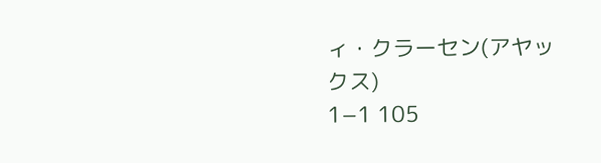ィ・クラーセン(アヤックス)
1−1 105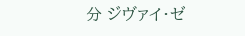分 ジヴァイ・ゼ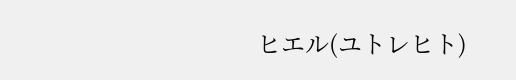ヒエル(ユトレヒト)